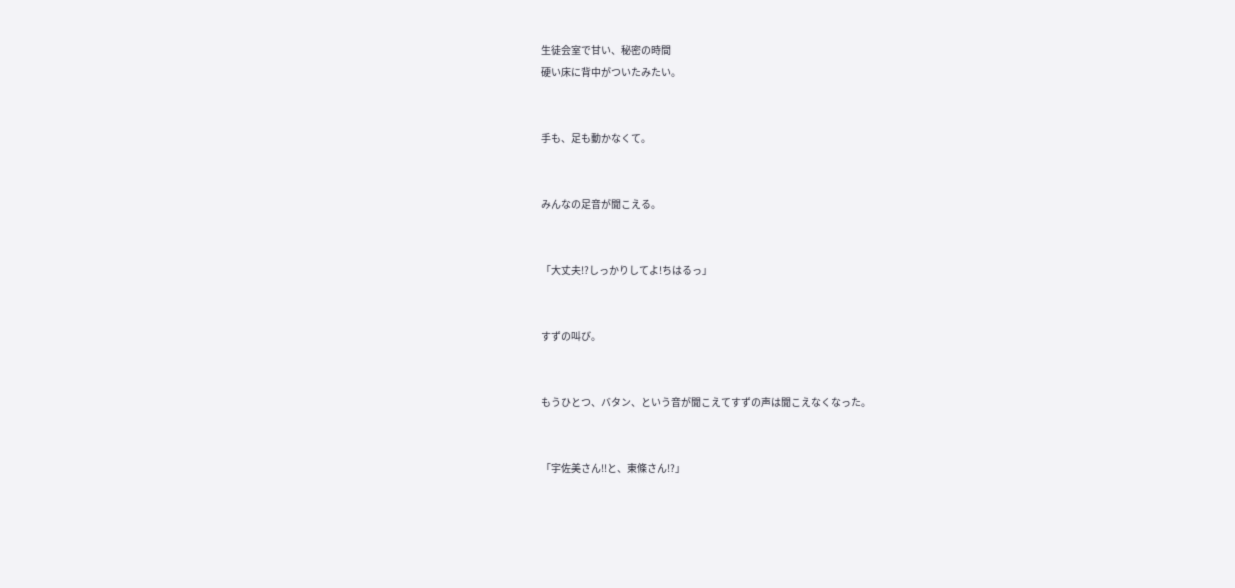生徒会室で甘い、秘密の時間
硬い床に背中がついたみたい。


手も、足も動かなくて。


みんなの足音が聞こえる。


「大丈夫!?しっかりしてよ!ちはるっ」


すずの叫び。


もうひとつ、バタン、という音が聞こえてすずの声は聞こえなくなった。


「宇佐美さん!!と、東條さん!?」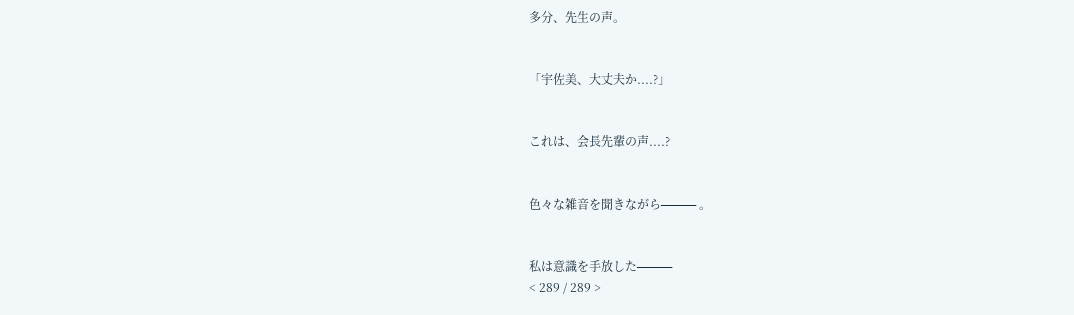多分、先生の声。


「宇佐美、大丈夫か....?」


これは、会長先輩の声....?


色々な雑音を聞きながら⎯⎯⎯⎯⎯ 。


私は意識を手放した⎯⎯⎯⎯⎯
< 289 / 289 >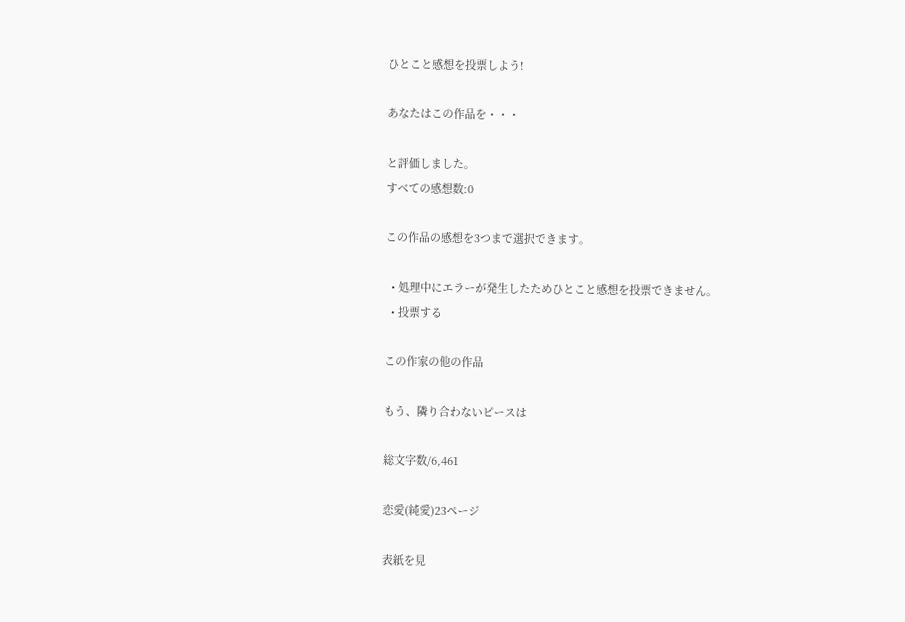ひとこと感想を投票しよう!

あなたはこの作品を・・・

と評価しました。
すべての感想数:0

この作品の感想を3つまで選択できます。

  • 処理中にエラーが発生したためひとこと感想を投票できません。
  • 投票する

この作家の他の作品

もう、隣り合わないピースは

総文字数/6,461

恋愛(純愛)23ページ

表紙を見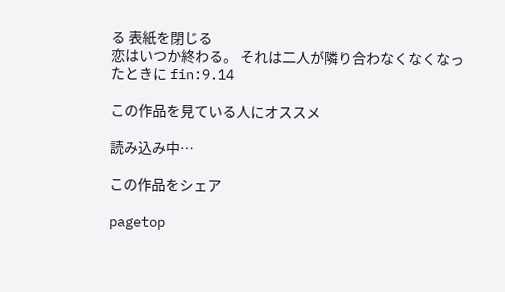る 表紙を閉じる
恋はいつか終わる。 それは二人が隣り合わなくなくなったときに fin:9.14

この作品を見ている人にオススメ

読み込み中…

この作品をシェア

pagetop